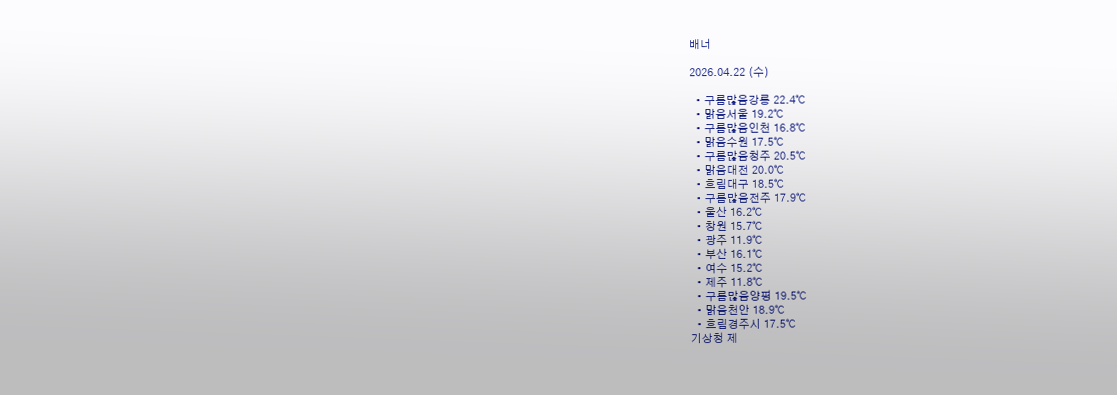배너

2026.04.22 (수)

  • 구름많음강릉 22.4℃
  • 맑음서울 19.2℃
  • 구름많음인천 16.8℃
  • 맑음수원 17.5℃
  • 구름많음청주 20.5℃
  • 맑음대전 20.0℃
  • 흐림대구 18.5℃
  • 구름많음전주 17.9℃
  • 울산 16.2℃
  • 창원 15.7℃
  • 광주 11.9℃
  • 부산 16.1℃
  • 여수 15.2℃
  • 제주 11.8℃
  • 구름많음양평 19.5℃
  • 맑음천안 18.9℃
  • 흐림경주시 17.5℃
기상청 제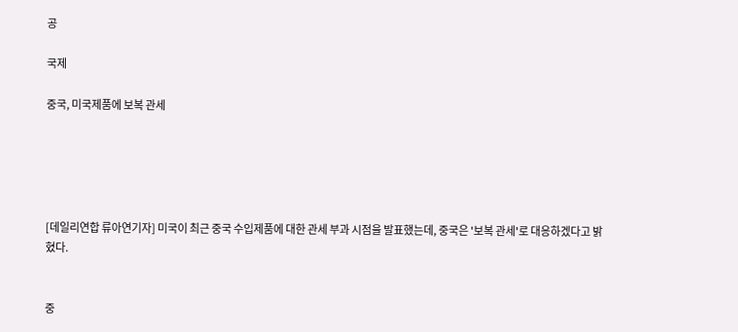공

국제

중국, 미국제품에 보복 관세





[데일리연합 류아연기자] 미국이 최근 중국 수입제품에 대한 관세 부과 시점을 발표했는데, 중국은 '보복 관세'로 대응하겠다고 밝혔다.


중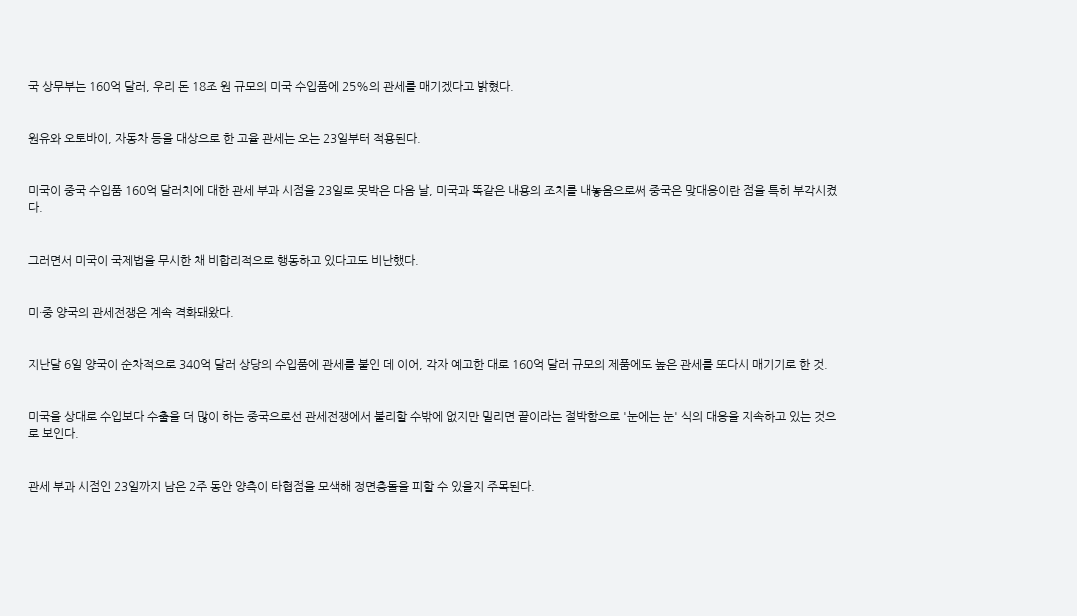국 상무부는 160억 달러, 우리 돈 18조 원 규모의 미국 수입품에 25%의 관세를 매기겠다고 밝혔다.


원유와 오토바이, 자동차 등을 대상으로 한 고율 관세는 오는 23일부터 적용된다.


미국이 중국 수입품 160억 달러치에 대한 관세 부과 시점을 23일로 못박은 다음 날, 미국과 똑같은 내용의 조치를 내놓음으로써 중국은 맞대응이란 점을 특히 부각시켰다.


그러면서 미국이 국제법을 무시한 채 비합리적으로 행동하고 있다고도 비난했다.


미·중 양국의 관세전쟁은 계속 격화돼왔다.


지난달 6일 양국이 순차적으로 340억 달러 상당의 수입품에 관세를 붙인 데 이어, 각자 예고한 대로 160억 달러 규모의 제품에도 높은 관세를 또다시 매기기로 한 것.


미국을 상대로 수입보다 수출을 더 많이 하는 중국으로선 관세전쟁에서 불리할 수밖에 없지만 밀리면 끝이라는 절박함으로 '눈에는 눈' 식의 대응을 지속하고 있는 것으로 보인다.


관세 부과 시점인 23일까지 남은 2주 동안 양측이 타협점을 모색해 정면충돌을 피할 수 있을지 주목된다.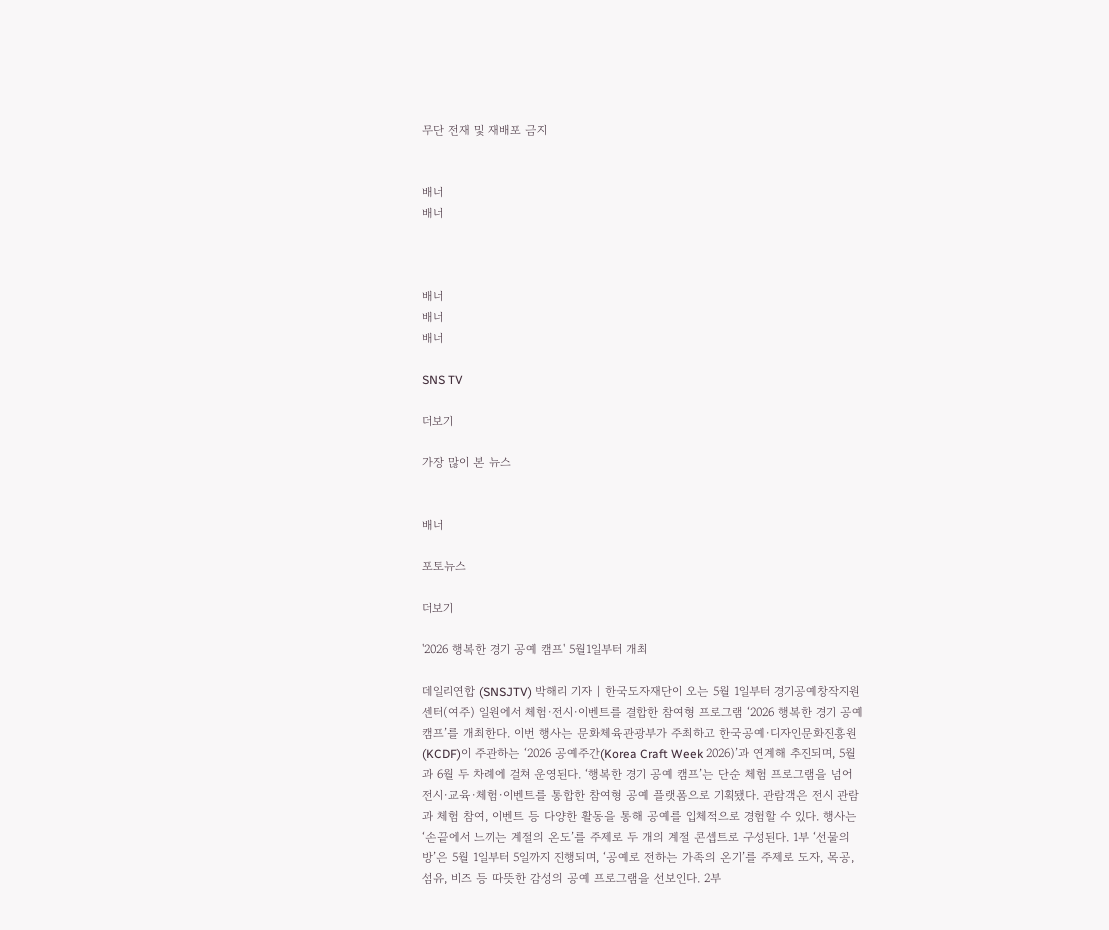무단 전재 및 재배포 금지


배너
배너



배너
배너
배너

SNS TV

더보기

가장 많이 본 뉴스


배너

포토뉴스

더보기

'2026 행복한 경기 공예 캠프' 5월1일부터 개최

데일리연합 (SNSJTV) 박해리 기자 | 한국도자재단이 오는 5월 1일부터 경기공예창작지원센터(여주) 일원에서 체험·전시·이벤트를 결합한 참여형 프로그램 ‘2026 행복한 경기 공예 캠프’를 개최한다. 이번 행사는 문화체육관광부가 주최하고 한국공예·디자인문화진흥원(KCDF)이 주관하는 ‘2026 공예주간(Korea Craft Week 2026)’과 연계해 추진되며, 5월과 6월 두 차례에 걸쳐 운영된다. ‘행복한 경기 공예 캠프’는 단순 체험 프로그램을 넘어 전시·교육·체험·이벤트를 통합한 참여형 공예 플랫폼으로 기획됐다. 관람객은 전시 관람과 체험 참여, 이벤트 등 다양한 활동을 통해 공예를 입체적으로 경험할 수 있다. 행사는 ‘손끝에서 느끼는 계절의 온도’를 주제로 두 개의 계절 콘셉트로 구성된다. 1부 ‘선물의 방’은 5월 1일부터 5일까지 진행되며, ‘공예로 전하는 가족의 온기’를 주제로 도자, 목공, 섬유, 비즈 등 따뜻한 감성의 공예 프로그램을 선보인다. 2부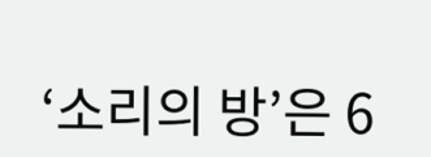‘소리의 방’은 6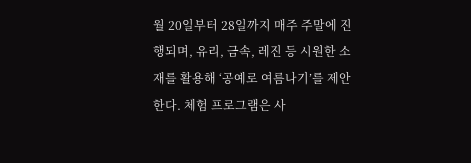월 20일부터 28일까지 매주 주말에 진행되며, 유리, 금속, 레진 등 시원한 소재를 활용해 ‘공예로 여름나기’를 제안한다. 체험 프로그램은 사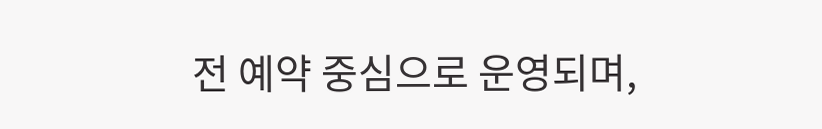전 예약 중심으로 운영되며,